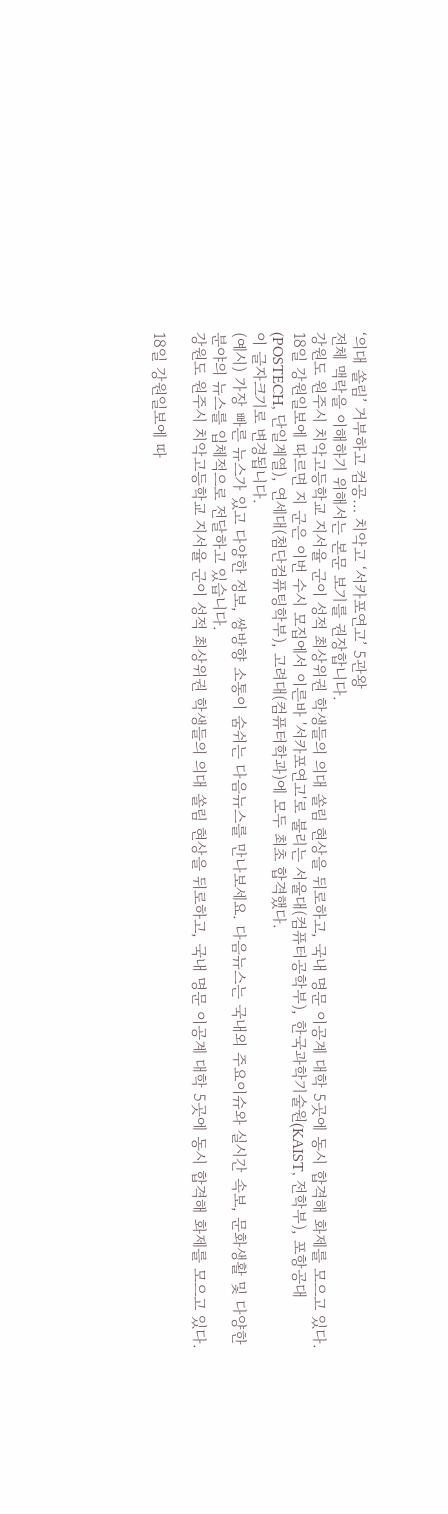‘의대 쏠림’ 거부하고 컴공… 치악고 ‘서카포연고’ 5관왕
전체 맥락을 이해하기 위해서는 본문 보기를 권장합니다.
강원도 원주시 치악고등학교 지서율 군이 성적 최상위권 학생들의 의대 쏠림 현상을 뒤로하고, 국내 명문 이공계 대학 5곳에 동시 합격해 화제를 모으고 있다.
18일 강원일보에 따르면 지 군은 이번 수시 모집에서 이른바 '서카포연고'로 불리는 서울대(컴퓨터공학부), 한국과학기술원(KAIST, 전학부), 포항공대(POSTECH, 단일계열), 연세대(첨단컴퓨팅학부), 고려대(컴퓨터학과)에 모두 최초 합격했다.
이 글자크기로 변경됩니다.
(예시) 가장 빠른 뉴스가 있고 다양한 정보, 쌍방향 소통이 숨쉬는 다음뉴스를 만나보세요. 다음뉴스는 국내외 주요이슈와 실시간 속보, 문화생활 및 다양한 분야의 뉴스를 입체적으로 전달하고 있습니다.
강원도 원주시 치악고등학교 지서율 군이 성적 최상위권 학생들의 의대 쏠림 현상을 뒤로하고, 국내 명문 이공계 대학 5곳에 동시 합격해 화제를 모으고 있다.

18일 강원일보에 따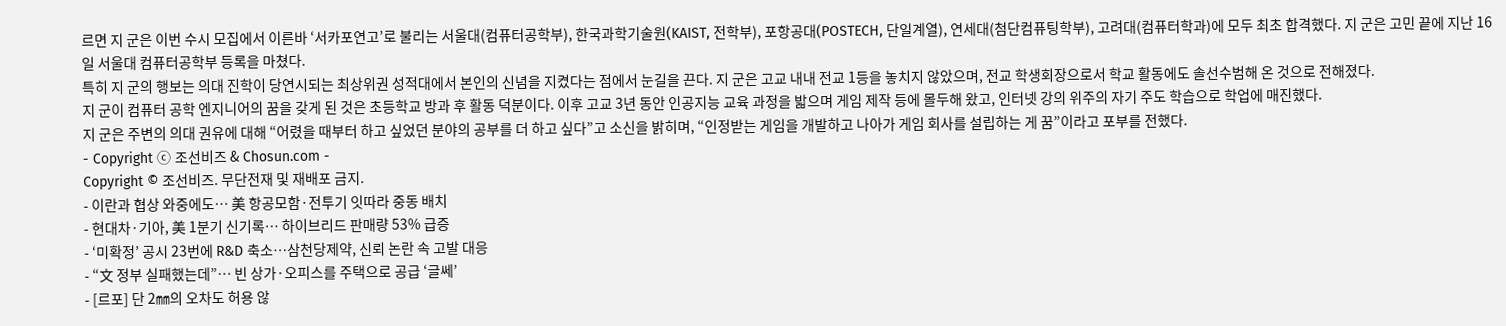르면 지 군은 이번 수시 모집에서 이른바 ‘서카포연고’로 불리는 서울대(컴퓨터공학부), 한국과학기술원(KAIST, 전학부), 포항공대(POSTECH, 단일계열), 연세대(첨단컴퓨팅학부), 고려대(컴퓨터학과)에 모두 최초 합격했다. 지 군은 고민 끝에 지난 16일 서울대 컴퓨터공학부 등록을 마쳤다.
특히 지 군의 행보는 의대 진학이 당연시되는 최상위권 성적대에서 본인의 신념을 지켰다는 점에서 눈길을 끈다. 지 군은 고교 내내 전교 1등을 놓치지 않았으며, 전교 학생회장으로서 학교 활동에도 솔선수범해 온 것으로 전해졌다.
지 군이 컴퓨터 공학 엔지니어의 꿈을 갖게 된 것은 초등학교 방과 후 활동 덕분이다. 이후 고교 3년 동안 인공지능 교육 과정을 밟으며 게임 제작 등에 몰두해 왔고, 인터넷 강의 위주의 자기 주도 학습으로 학업에 매진했다.
지 군은 주변의 의대 권유에 대해 “어렸을 때부터 하고 싶었던 분야의 공부를 더 하고 싶다”고 소신을 밝히며, “인정받는 게임을 개발하고 나아가 게임 회사를 설립하는 게 꿈”이라고 포부를 전했다.
- Copyright ⓒ 조선비즈 & Chosun.com -
Copyright © 조선비즈. 무단전재 및 재배포 금지.
- 이란과 협상 와중에도… 美 항공모함·전투기 잇따라 중동 배치
- 현대차·기아, 美 1분기 신기록… 하이브리드 판매량 53% 급증
- ‘미확정’ 공시 23번에 R&D 축소…삼천당제약, 신뢰 논란 속 고발 대응
- “文 정부 실패했는데”… 빈 상가·오피스를 주택으로 공급 ‘글쎄’
- [르포] 단 2㎜의 오차도 허용 않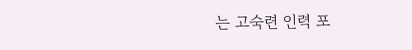는 고숙련 인력 포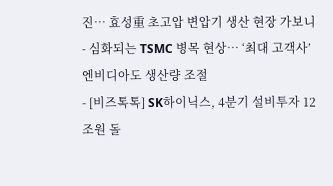진… 효성重 초고압 변압기 생산 현장 가보니
- 심화되는 TSMC 병목 현상… ‘최대 고객사’ 엔비디아도 생산량 조절
- [비즈톡톡] SK하이닉스, 4분기 설비투자 12조원 돌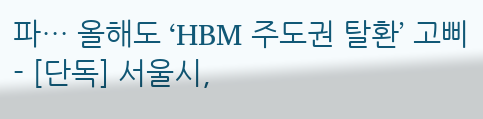파… 올해도 ‘HBM 주도권 탈환’ 고삐
- [단독] 서울시,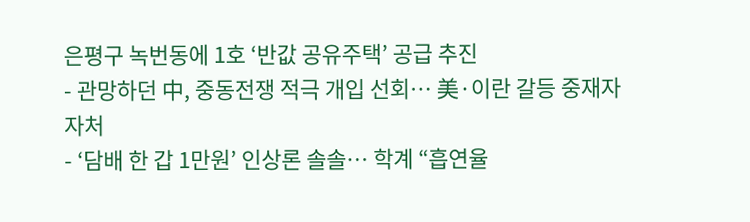은평구 녹번동에 1호 ‘반값 공유주택’ 공급 추진
- 관망하던 中, 중동전쟁 적극 개입 선회… 美·이란 갈등 중재자 자처
- ‘담배 한 갑 1만원’ 인상론 솔솔… 학계 “흡연율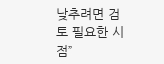낮추려면 검토 필요한 시점”